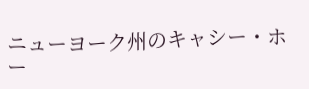ニューヨーク州のキャシー・ホー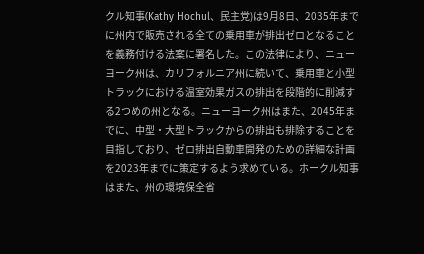クル知事(Kathy Hochul、民主党)は9月8日、2035年までに州内で販売される全ての乗用車が排出ゼロとなることを義務付ける法案に署名した。この法律により、ニューヨーク州は、カリフォルニア州に続いて、乗用車と小型トラックにおける温室効果ガスの排出を段階的に削減する2つめの州となる。ニューヨーク州はまた、2045年までに、中型・大型トラックからの排出も排除することを目指しており、ゼロ排出自動車開発のための詳細な計画を2023年までに策定するよう求めている。ホークル知事はまた、州の環境保全省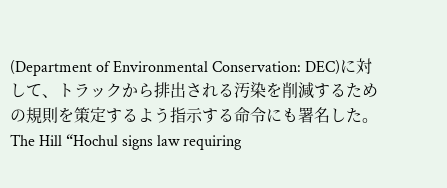(Department of Environmental Conservation: DEC)に対して、トラックから排出される汚染を削減するための規則を策定するよう指示する命令にも署名した。
The Hill “Hochul signs law requiring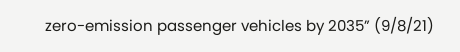zero-emission passenger vehicles by 2035” (9/8/21)